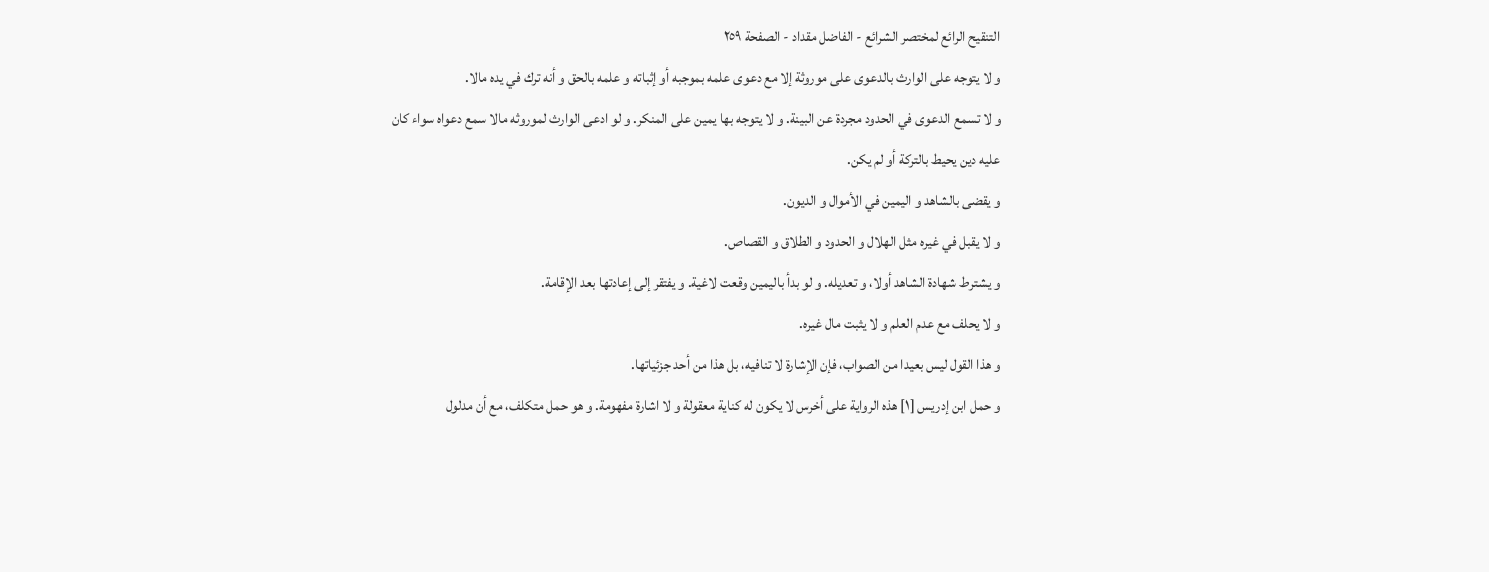التنقيح الرائع لمختصر الشرائع - الفاضل مقداد - الصفحة ٢٥٩
و لا يتوجه على الوارث بالدعوى على موروثة إلا مع دعوى علمه بموجبه أو إثباته و علمه بالحق و أنه ترك في يده مالا.
و لا تسمع الدعوى في الحدود مجردة عن البينة. و لا يتوجه بها يمين على المنكر. و لو ادعى الوارث لموروثه مالا سمع دعواه سواء كان عليه دين يحيط بالتركة أو لم يكن.
و يقضى بالشاهد و اليمين في الأموال و الديون.
و لا يقبل في غيره مثل الهلال و الحدود و الطلاق و القصاص.
و يشترط شهادة الشاهد أولا، و تعديله. و لو بدأ باليمين وقعت لاغية. و يفتقر إلى إعادتها بعد الإقامة.
و لا يحلف مع عدم العلم و لا يثبت مال غيره.
و هذا القول ليس بعيدا من الصواب، فإن الإشارة لا تنافيه، بل هذا من أحد جزئياتها.
و حمل ابن إدريس [١] هذه الرواية على أخرس لا يكون له كناية معقولة و لا اشارة مفهومة. و هو حمل متكلف، مع أن مدلول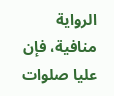الرواية منافية، فإن عليا صلوات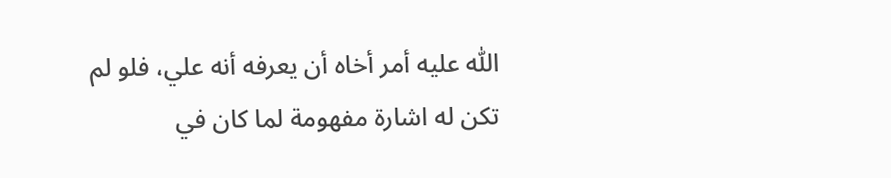اللّٰه عليه أمر أخاه أن يعرفه أنه علي، فلو لم تكن له اشارة مفهومة لما كان في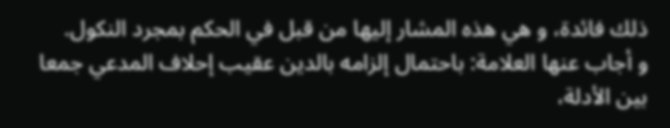ذلك فائدة، و هي هذه المشار إليها من قبل في الحكم بمجرد النكول.
و أجاب عنها العلامة: باحتمال إلزامه بالدين عقيب إحلاف المدعي جمعا بين الأدلة،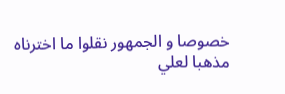خصوصا و الجمهور نقلوا ما اخترناه مذهبا لعلي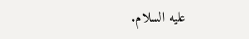عليه السلام.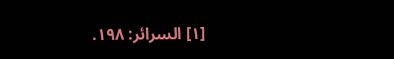[١] السرائر: ١٩٨.